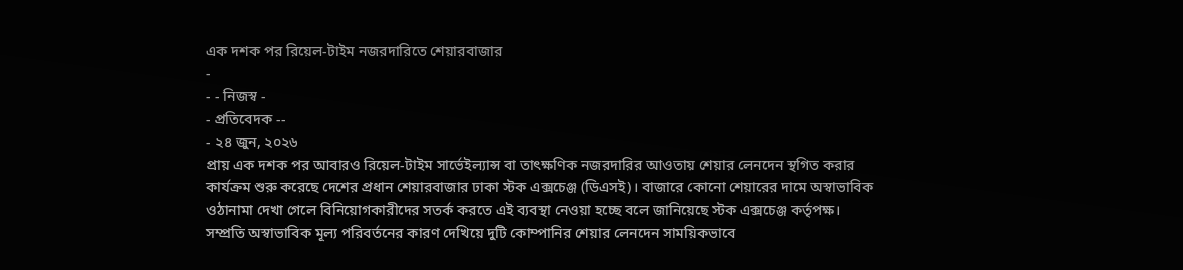এক দশক পর রিয়েল-টাইম নজরদারিতে শেয়ারবাজার
-
- - নিজস্ব -
- প্রতিবেদক --
- ২৪ জুন, ২০২৬
প্রায় এক দশক পর আবারও রিয়েল-টাইম সার্ভেইল্যান্স বা তাৎক্ষণিক নজরদারির আওতায় শেয়ার লেনদেন স্থগিত করার কার্যক্রম শুরু করেছে দেশের প্রধান শেয়ারবাজার ঢাকা স্টক এক্সচেঞ্জ (ডিএসই)। বাজারে কোনো শেয়ারের দামে অস্বাভাবিক ওঠানামা দেখা গেলে বিনিয়োগকারীদের সতর্ক করতে এই ব্যবস্থা নেওয়া হচ্ছে বলে জানিয়েছে স্টক এক্সচেঞ্জ কর্তৃপক্ষ।
সম্প্রতি অস্বাভাবিক মূল্য পরিবর্তনের কারণ দেখিয়ে দুটি কোম্পানির শেয়ার লেনদেন সাময়িকভাবে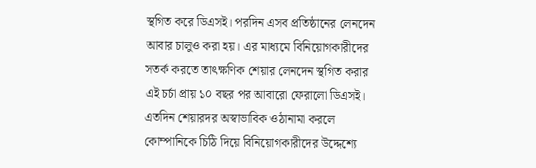স্থগিত করে ডিএসই। পরদিন এসব প্রতিষ্ঠানের লেনদেন আবার চালুও করা হয়। এর মাধ্যমে বিনিয়োগকারীদের সতর্ক করতে তাৎক্ষণিক শেয়ার লেনদেন স্থগিত করার এই চর্চা প্রায় ১০ বছর পর আবারো ফেরালো ডিএসই। এতদিন শেয়ারদর অস্বাভাবিক ওঠানামা করলে কোম্পানিকে চিঠি দিয়ে বিনিয়োগকারীদের উদ্দেশ্যে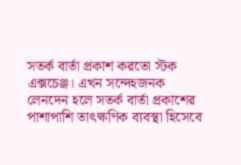সতর্ক বার্তা প্রকাশ করতো স্টক এক্সচেঞ্জ। এখন সন্দেহজনক লেনদেন হলে সতর্ক বার্তা প্রকাশের পাশাপাশি তাৎক্ষণিক ব্যবস্থা হিসেবে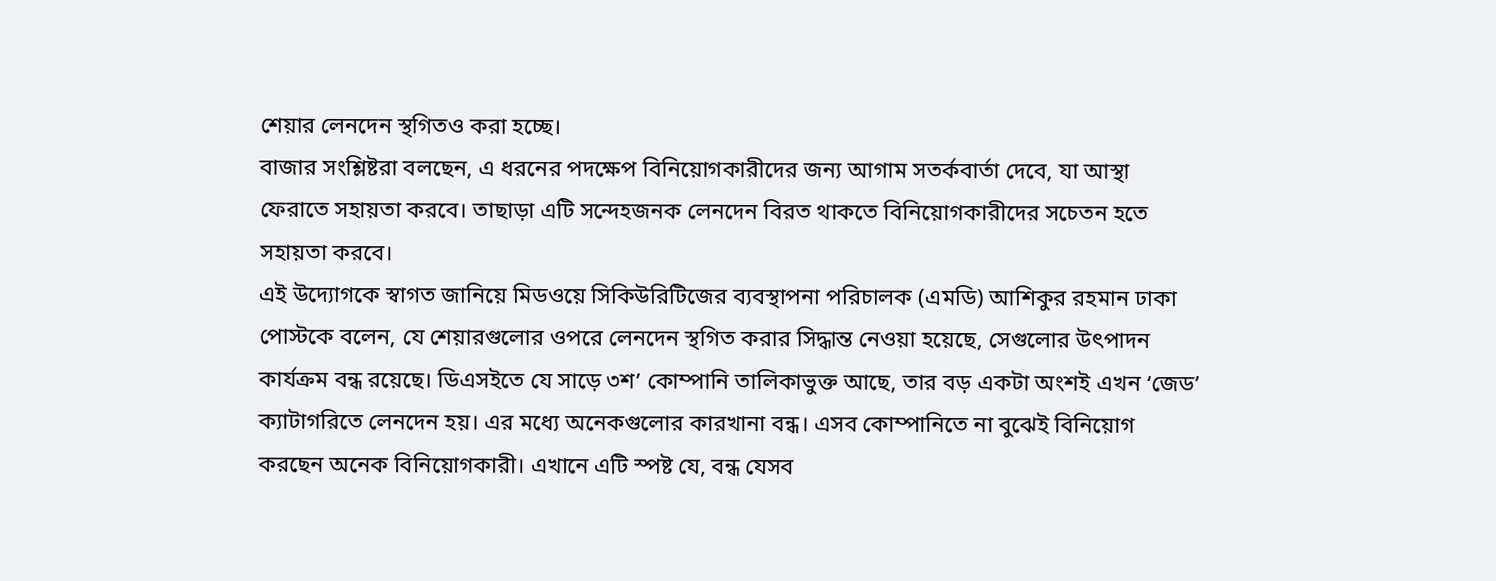শেয়ার লেনদেন স্থগিতও করা হচ্ছে।
বাজার সংশ্লিষ্টরা বলছেন, এ ধরনের পদক্ষেপ বিনিয়োগকারীদের জন্য আগাম সতর্কবার্তা দেবে, যা আস্থা ফেরাতে সহায়তা করবে। তাছাড়া এটি সন্দেহজনক লেনদেন বিরত থাকতে বিনিয়োগকারীদের সচেতন হতে সহায়তা করবে।
এই উদ্যোগকে স্বাগত জানিয়ে মিডওয়ে সিকিউরিটিজের ব্যবস্থাপনা পরিচালক (এমডি) আশিকুর রহমান ঢাকা পোস্টকে বলেন, যে শেয়ারগুলোর ওপরে লেনদেন স্থগিত করার সিদ্ধান্ত নেওয়া হয়েছে, সেগুলোর উৎপাদন কার্যক্রম বন্ধ রয়েছে। ডিএসইতে যে সাড়ে ৩শ’ কোম্পানি তালিকাভুক্ত আছে, তার বড় একটা অংশই এখন ‘জেড’ ক্যাটাগরিতে লেনদেন হয়। এর মধ্যে অনেকগুলোর কারখানা বন্ধ। এসব কোম্পানিতে না বুঝেই বিনিয়োগ করছেন অনেক বিনিয়োগকারী। এখানে এটি স্পষ্ট যে, বন্ধ যেসব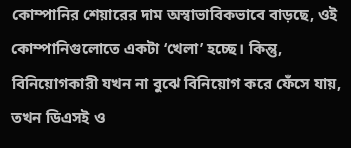কোম্পানির শেয়ারের দাম অস্বাভাবিকভাবে বাড়ছে, ওই কোম্পানিগুলোতে একটা ‘খেলা’ হচ্ছে। কিন্তু, বিনিয়োগকারী যখন না বুঝে বিনিয়োগ করে ফেঁসে যায়, তখন ডিএসই ও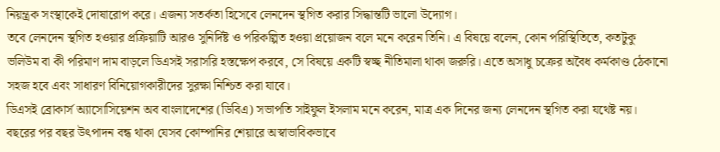নিয়ন্ত্রক সংস্থাকেই দোষারোপ করে। এজন্য সতর্কতা হিসেবে লেনদেন স্থগিত করার সিদ্ধান্তটি ভালো উদ্যোগ।
তবে লেনদেন স্থগিত হওয়ার প্রক্রিয়াটি আরও সুনির্দিষ্ট ও পরিকল্পিত হওয়া প্রয়োজন বলে মনে করেন তিনি। এ বিষয়ে বলেন, কোন পরিস্থিতিতে, কতটুকু ভলিউম বা কী পরিমাণ দাম বাড়লে ডিএসই সরাসরি হস্তক্ষেপ করবে, সে বিষয়ে একটি স্বচ্ছ নীতিমালা থাকা জরুরি। এতে অসাধু চক্রের অবৈধ কর্মকাণ্ড ঠেকানো সহজ হবে এবং সাধারণ বিনিয়োগকারীদের সুরক্ষা নিশ্চিত করা যাবে।
ডিএসই ব্রোকার্স অ্যাসোসিয়েশন অব বাংলাদেশের (ডিবিএ) সভাপতি সাইফুল ইসলাম মনে করেন, মাত্র এক দিনের জন্য লেনদেন স্থগিত করা যথেষ্ট নয়। বছরের পর বছর উৎপাদন বন্ধ থাকা যেসব কোম্পানির শেয়ারে অস্বাভাবিকভাবে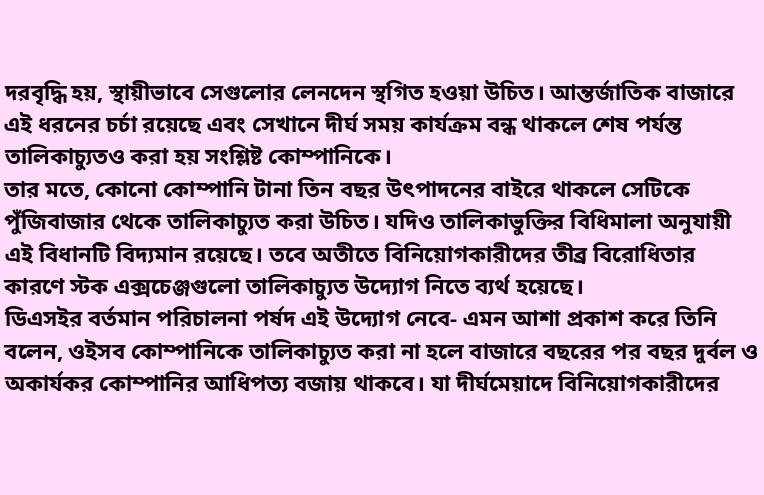দরবৃদ্ধি হয়, স্থায়ীভাবে সেগুলোর লেনদেন স্থগিত হওয়া উচিত। আন্তর্জাতিক বাজারে এই ধরনের চর্চা রয়েছে এবং সেখানে দীর্ঘ সময় কার্যক্রম বন্ধ থাকলে শেষ পর্যন্ত তালিকাচ্যুতও করা হয় সংশ্লিষ্ট কোম্পানিকে।
তার মতে, কোনো কোম্পানি টানা তিন বছর উৎপাদনের বাইরে থাকলে সেটিকে পুঁজিবাজার থেকে তালিকাচ্যুত করা উচিত। যদিও তালিকাভুক্তির বিধিমালা অনুযায়ী এই বিধানটি বিদ্যমান রয়েছে। তবে অতীতে বিনিয়োগকারীদের তীব্র বিরোধিতার কারণে স্টক এক্সচেঞ্জগুলো তালিকাচ্যুত উদ্যোগ নিতে ব্যর্থ হয়েছে।
ডিএসইর বর্তমান পরিচালনা পর্ষদ এই উদ্যোগ নেবে- এমন আশা প্রকাশ করে তিনি বলেন, ওইসব কোম্পানিকে তালিকাচ্যুত করা না হলে বাজারে বছরের পর বছর দুর্বল ও অকার্যকর কোম্পানির আধিপত্য বজায় থাকবে। যা দীর্ঘমেয়াদে বিনিয়োগকারীদের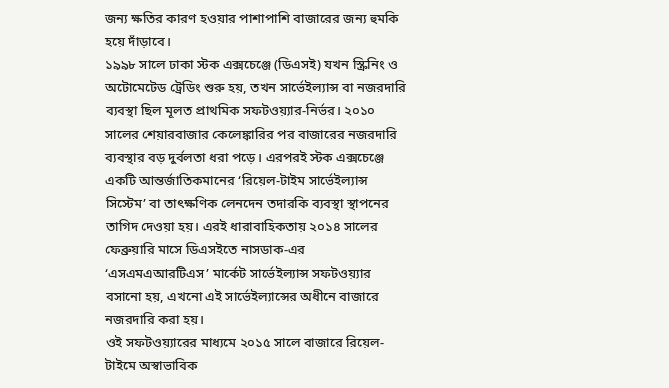জন্য ক্ষতির কারণ হওয়ার পাশাপাশি বাজারের জন্য হুমকি হয়ে দাঁড়াবে।
১৯৯৮ সালে ঢাকা স্টক এক্সচেঞ্জে (ডিএসই) যখন স্ক্রিনিং ও অটোমেটেড ট্রেডিং শুরু হয়, তখন সার্ভেইল্যান্স বা নজরদারি ব্যবস্থা ছিল মূলত প্রাথমিক সফটওয়্যার-নির্ভর। ২০১০ সালের শেয়ারবাজার কেলেঙ্কারির পর বাজারের নজরদারি ব্যবস্থার বড় দুর্বলতা ধরা পড়ে। এরপরই স্টক এক্সচেঞ্জে একটি আন্তর্জাতিকমানের ‘রিয়েল-টাইম সার্ভেইল্যান্স সিস্টেম’ বা তাৎক্ষণিক লেনদেন তদারকি ব্যবস্থা স্থাপনের তাগিদ দেওয়া হয়। এরই ধারাবাহিকতায় ২০১৪ সালের ফেব্রুয়ারি মাসে ডিএসইতে নাসডাক-এর ‘এসএমএআরটিএস’ মার্কেট সার্ভেইল্যান্স সফটওয়্যার বসানো হয়, এখনো এই সার্ভেইল্যান্সের অধীনে বাজারে নজরদারি করা হয়।
ওই সফটওয়্যারের মাধ্যমে ২০১৫ সালে বাজারে রিয়েল-টাইমে অস্বাভাবিক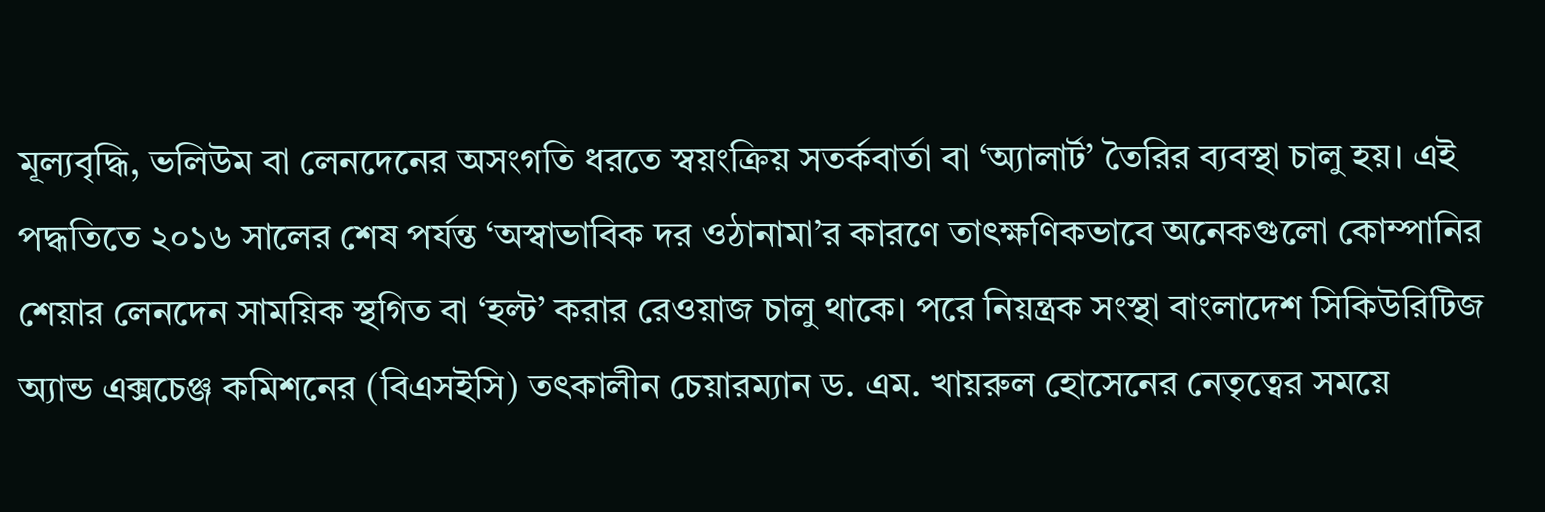মূল্যবৃদ্ধি, ভলিউম বা লেনদেনের অসংগতি ধরতে স্বয়ংক্রিয় সতর্কবার্তা বা ‘অ্যালার্ট’ তৈরির ব্যবস্থা চালু হয়। এই পদ্ধতিতে ২০১৬ সালের শেষ পর্যন্ত ‘অস্বাভাবিক দর ওঠানামা’র কারণে তাৎক্ষণিকভাবে অনেকগুলো কোম্পানির শেয়ার লেনদেন সাময়িক স্থগিত বা ‘হল্ট’ করার রেওয়াজ চালু থাকে। পরে নিয়ন্ত্রক সংস্থা বাংলাদেশ সিকিউরিটিজ অ্যান্ড এক্সচেঞ্জ কমিশনের (বিএসইসি) তৎকালীন চেয়ারম্যান ড. এম. খায়রুল হোসেনের নেতৃত্বের সময়ে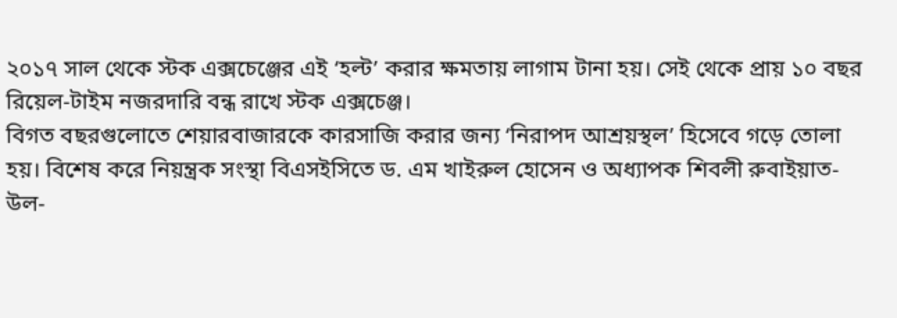২০১৭ সাল থেকে স্টক এক্সচেঞ্জের এই ‘হল্ট’ করার ক্ষমতায় লাগাম টানা হয়। সেই থেকে প্রায় ১০ বছর রিয়েল-টাইম নজরদারি বন্ধ রাখে স্টক এক্সচেঞ্জ।
বিগত বছরগুলোতে শেয়ারবাজারকে কারসাজি করার জন্য ‘নিরাপদ আশ্রয়স্থল’ হিসেবে গড়ে তোলা হয়। বিশেষ করে নিয়ন্ত্রক সংস্থা বিএসইসিতে ড. এম খাইরুল হোসেন ও অধ্যাপক শিবলী রুবাইয়াত-উল-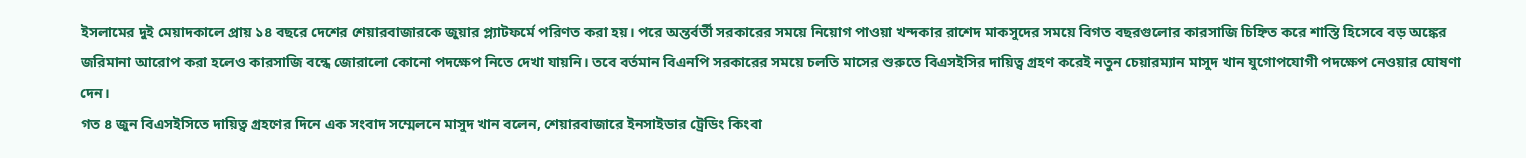ইসলামের দুই মেয়াদকালে প্রায় ১৪ বছরে দেশের শেয়ারবাজারকে জুয়ার প্ল্যাটফর্মে পরিণত করা হয়। পরে অন্তর্বর্তী সরকারের সময়ে নিয়োগ পাওয়া খন্দকার রাশেদ মাকসুদের সময়ে বিগত বছরগুলোর কারসাজি চিহ্নিত করে শাস্তি হিসেবে বড় অঙ্কের জরিমানা আরোপ করা হলেও কারসাজি বন্ধে জোরালো কোনো পদক্ষেপ নিতে দেখা যায়নি। তবে বর্তমান বিএনপি সরকারের সময়ে চলতি মাসের শুরুতে বিএসইসির দায়িত্ব গ্রহণ করেই নতুন চেয়ারম্যান মাসুদ খান যুগোপযোগী পদক্ষেপ নেওয়ার ঘোষণা দেন।
গত ৪ জুন বিএসইসিতে দায়িত্ব গ্রহণের দিনে এক সংবাদ সম্মেলনে মাসুদ খান বলেন, শেয়ারবাজারে ইনসাইডার ট্রেডিং কিংবা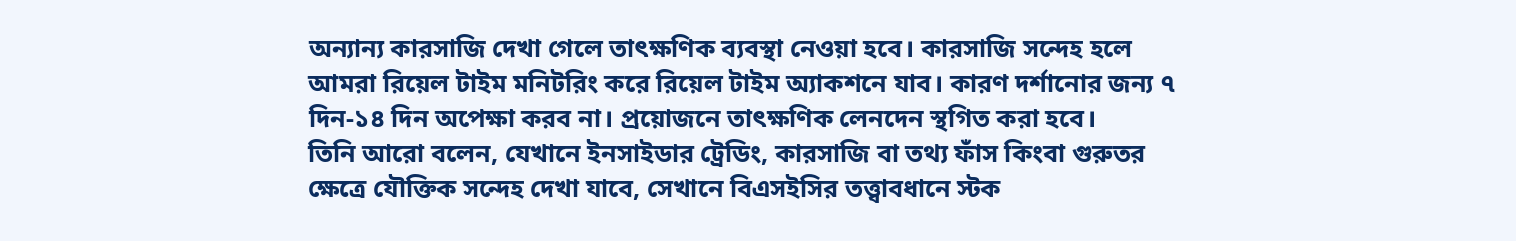অন্যান্য কারসাজি দেখা গেলে তাৎক্ষণিক ব্যবস্থা নেওয়া হবে। কারসাজি সন্দেহ হলে আমরা রিয়েল টাইম মনিটরিং করে রিয়েল টাইম অ্যাকশনে যাব। কারণ দর্শানোর জন্য ৭ দিন-১৪ দিন অপেক্ষা করব না। প্রয়োজনে তাৎক্ষণিক লেনদেন স্থগিত করা হবে।
তিনি আরো বলেন, যেখানে ইনসাইডার ট্রেডিং, কারসাজি বা তথ্য ফাঁস কিংবা গুরুতর ক্ষেত্রে যৌক্তিক সন্দেহ দেখা যাবে, সেখানে বিএসইসির তত্ত্বাবধানে স্টক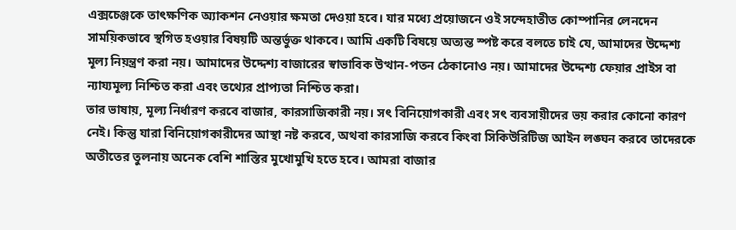এক্সচেঞ্জকে তাৎক্ষণিক অ্যাকশন নেওয়ার ক্ষমতা দেওয়া হবে। যার মধ্যে প্রয়োজনে ওই সন্দেহাতীত কোম্পানির লেনদেন সাময়িকভাবে স্থগিত হওয়ার বিষয়টি অন্তর্ভুক্ত থাকবে। আমি একটি বিষয়ে অত্যন্ত স্পষ্ট করে বলতে চাই যে, আমাদের উদ্দেশ্য মূল্য নিয়ন্ত্রণ করা নয়। আমাদের উদ্দেশ্য বাজারের স্বাভাবিক উত্থান-পতন ঠেকানোও নয়। আমাদের উদ্দেশ্য ফেয়ার প্রাইস বা ন্যায্যমূল্য নিশ্চিত করা এবং তথ্যের প্রাপ্যতা নিশ্চিত করা।
তার ভাষায়, মূল্য নির্ধারণ করবে বাজার, কারসাজিকারী নয়। সৎ বিনিয়োগকারী এবং সৎ ব্যবসায়ীদের ভয় করার কোনো কারণ নেই। কিন্তু যারা বিনিয়োগকারীদের আস্থা নষ্ট করবে, অথবা কারসাজি করবে কিংবা সিকিউরিটিজ আইন লঙ্ঘন করবে তাদেরকে অতীতের তুলনায় অনেক বেশি শাস্তির মুখোমুখি হতে হবে। আমরা বাজার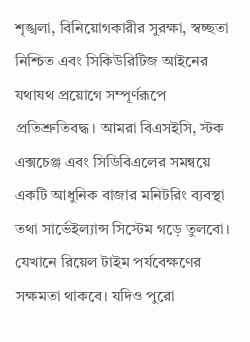শৃঙ্খলা, বিনিয়োগকারীর সুরক্ষা, স্বচ্ছতা নিশ্চিত এবং সিকিউরিটিজ আইনের যথাযথ প্রয়োগে সম্পূর্ণরূপে প্রতিশ্রুতিবদ্ধ। আমরা বিএসইসি, স্টক এক্সচেঞ্জ এবং সিডিবিএলের সমন্বয়ে একটি আধুনিক বাজার মনিটরিং ব্যবস্থা তথা সার্ভেইল্যান্স সিস্টেম গড়ে তুলবো। যেখানে রিয়েল টাইম পর্যবেক্ষণের সক্ষমতা থাকবে। যদিও পুরো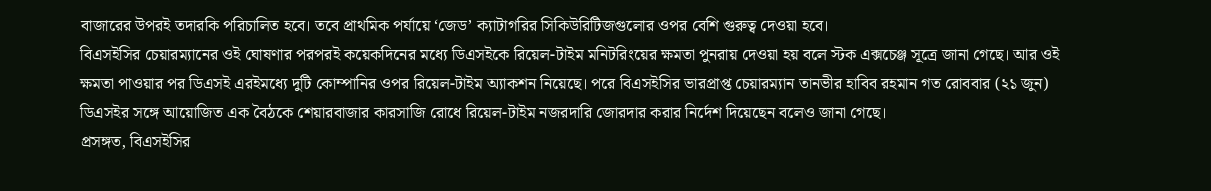বাজারের উপরই তদারকি পরিচালিত হবে। তবে প্রাথমিক পর্যায়ে ‘জেড’ ক্যাটাগরির সিকিউরিটিজগুলোর ওপর বেশি গুরুত্ব দেওয়া হবে।
বিএসইসির চেয়ারম্যানের ওই ঘোষণার পরপরই কয়েকদিনের মধ্যে ডিএসইকে রিয়েল-টাইম মনিটরিংয়ের ক্ষমতা পুনরায় দেওয়া হয় বলে স্টক এক্সচেঞ্জ সূত্রে জানা গেছে। আর ওই ক্ষমতা পাওয়ার পর ডিএসই এরইমধ্যে দুটি কোম্পানির ওপর রিয়েল-টাইম অ্যাকশন নিয়েছে। পরে বিএসইসির ভারপ্রাপ্ত চেয়ারম্যান তানভীর হাবিব রহমান গত রোববার (২১ জুন) ডিএসইর সঙ্গে আয়োজিত এক বৈঠকে শেয়ারবাজার কারসাজি রোধে রিয়েল-টাইম নজরদারি জোরদার করার নির্দেশ দিয়েছেন বলেও জানা গেছে।
প্রসঙ্গত, বিএসইসির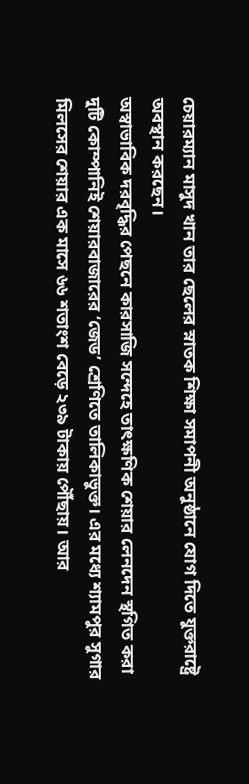চেয়ারম্যান মাসুদ খান তার ছেলের স্নাতক শিক্ষা সমাপনী অনুষ্ঠানে যোগ দিতে যুক্তরাষ্ট্রে অবস্থান করছেন।
অস্বাভাবিক দরবৃদ্ধির পেছনে কারসাজি সন্দেহে তাৎক্ষণিক শেয়ার লেনদেন স্থগিত করা দুটি কোম্পানিই শেয়ারবাজারের ‘জেড’ শ্রেণিতে তালিকাভুক্ত। এর মধ্যে শ্যামপুর সুগার মিলসের শেয়ার এক মাসে ৬৬ শতাংশ বেড়ে ২৩৯ টাকায় পৌঁছায়। আর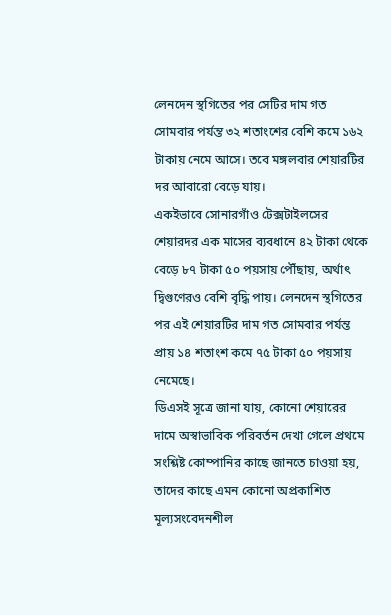লেনদেন স্থগিতের পর সেটির দাম গত সোমবার পর্যন্ত ৩২ শতাংশের বেশি কমে ১৬২ টাকায় নেমে আসে। তবে মঙ্গলবার শেয়ারটির দর আবারো বেড়ে যায়।
একইভাবে সোনারগাঁও টেক্সটাইলসের শেয়ারদর এক মাসের ব্যবধানে ৪২ টাকা থেকে বেড়ে ৮৭ টাকা ৫০ পয়সায় পৌঁছায়, অর্থাৎ দ্বিগুণেরও বেশি বৃদ্ধি পায়। লেনদেন স্থগিতের পর এই শেয়ারটির দাম গত সোমবার পর্যন্ত প্রায় ১৪ শতাংশ কমে ৭৫ টাকা ৫০ পয়সায় নেমেছে।
ডিএসই সূত্রে জানা যায়, কোনো শেয়ারের দামে অস্বাভাবিক পরিবর্তন দেখা গেলে প্রথমে সংশ্লিষ্ট কোম্পানির কাছে জানতে চাওয়া হয়, তাদের কাছে এমন কোনো অপ্রকাশিত মূল্যসংবেদনশীল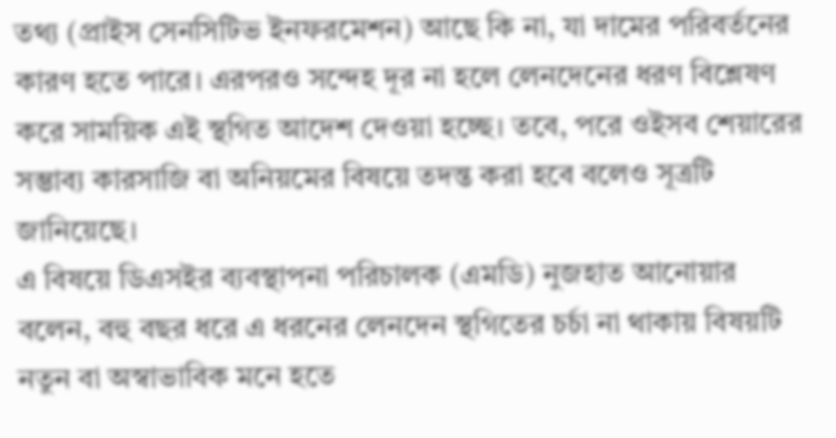তথ্য (প্রাইস সেনসিটিভ ইনফরমেশন) আছে কি না, যা দামের পরিবর্তনের কারণ হতে পারে। এরপরও সন্দেহ দূর না হলে লেনদেনের ধরণ বিশ্লেষণ করে সাময়িক এই স্থগিত আদেশ দেওয়া হচ্ছে। তবে, পরে ওইসব শেয়ারের সম্ভাব্য কারসাজি বা অনিয়মের বিষয়ে তদন্ত করা হবে বলেও সূত্রটি জানিয়েছে।
এ বিষয়ে ডিএসইর ব্যবস্থাপনা পরিচালক (এমডি) নুজহাত আনোয়ার বলেন, বহু বছর ধরে এ ধরনের লেনদেন স্থগিতের চর্চা না থাকায় বিষয়টি নতুন বা অস্বাভাবিক মনে হতে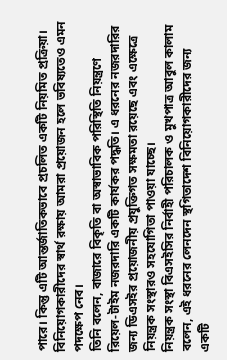পারে। কিন্তু এটি আন্তর্জাতিকভাবে প্রচলিত একটি নিয়মিত প্রক্রিয়া। বিনিয়োগকারীদের স্বার্থ রক্ষায় আমরা প্রয়োজন হলে ভবিষ্যতেও এমন পদক্ষেপ নেব।
তিনি বলেন, বাজারে বিকৃতি বা অস্বাভাবিক পরিস্থিতি নিয়ন্ত্রণে রিয়েল-টাইম নজরদারি একটি কার্যকর পদ্ধতি। এ ধরনের নজরদারির জন্য ডিএসইর প্রয়োজনীয় প্রযুক্তিগত সক্ষমতা রয়েছে এবং এক্ষেত্রে নিয়ন্ত্রক সংস্থারও সহযোগিতা পাওয়া যাচ্ছে।
নিয়ন্ত্রক সংস্থা বিএসইসির নির্বাহী পরিচালক ও মুখপাত্র আবুল কালাম বলেন, এই ধরনের লেনদেন স্থগিতাদেশ বিনিয়োগকারীদের জন্য একটি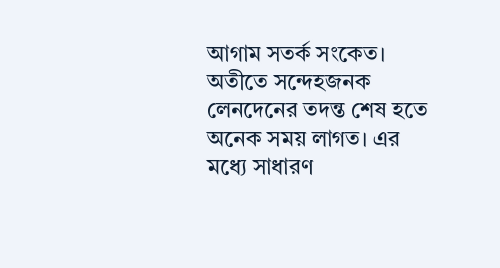আগাম সতর্ক সংকেত। অতীতে সন্দেহজনক লেনদেনের তদন্ত শেষ হতে অনেক সময় লাগত। এর মধ্যে সাধারণ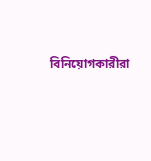বিনিয়োগকারীরা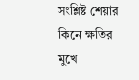সংশ্লিষ্ট শেয়ার কিনে ক্ষতির মুখে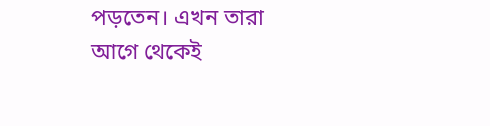পড়তেন। এখন তারা আগে থেকেই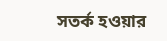সতর্ক হওয়ার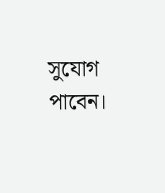সুযোগ পাবেন।